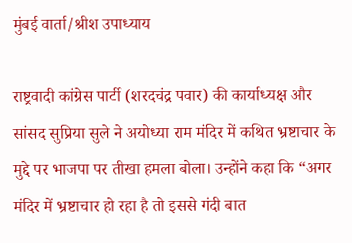मुंबई वार्ता/श्रीश उपाध्याय

राष्ट्रवादी कांग्रेस पार्टी (शरदचंद्र पवार) की कार्याध्यक्ष और सांसद सुप्रिया सुले ने अयोध्या राम मंदिर में कथित भ्रष्टाचार के मुद्दे पर भाजपा पर तीखा हमला बोला। उन्होंने कहा कि “अगर मंदिर में भ्रष्टाचार हो रहा है तो इससे गंदी बात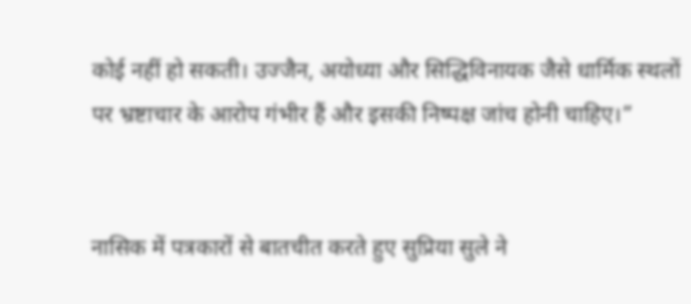कोई नहीं हो सकती। उज्जैन, अयोध्या और सिद्धिविनायक जैसे धार्मिक स्थलों पर भ्रष्टाचार के आरोप गंभीर हैं और इसकी निष्पक्ष जांच होनी चाहिए।”


नासिक में पत्रकारों से बातचीत करते हुए सुप्रिया सुले ने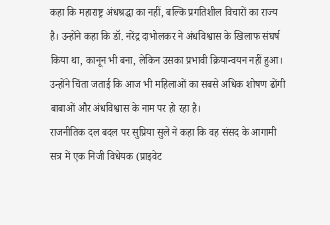कहा कि महाराष्ट्र अंधश्रद्धा का नहीं, बल्कि प्रगतिशील विचारों का राज्य है। उन्होंने कहा कि डॉ. नरेंद्र दाभोलकर ने अंधविश्वास के खिलाफ संघर्ष किया था, कानून भी बना, लेकिन उसका प्रभावी क्रियान्वयन नहीं हुआ। उन्होंने चिंता जताई कि आज भी महिलाओं का सबसे अधिक शोषण ढोंगी बाबाओं और अंधविश्वास के नाम पर हो रहा है।
राजनीतिक दल बदल पर सुप्रिया सुले ने कहा कि वह संसद के आगामी सत्र में एक निजी विधेयक (प्राइवेट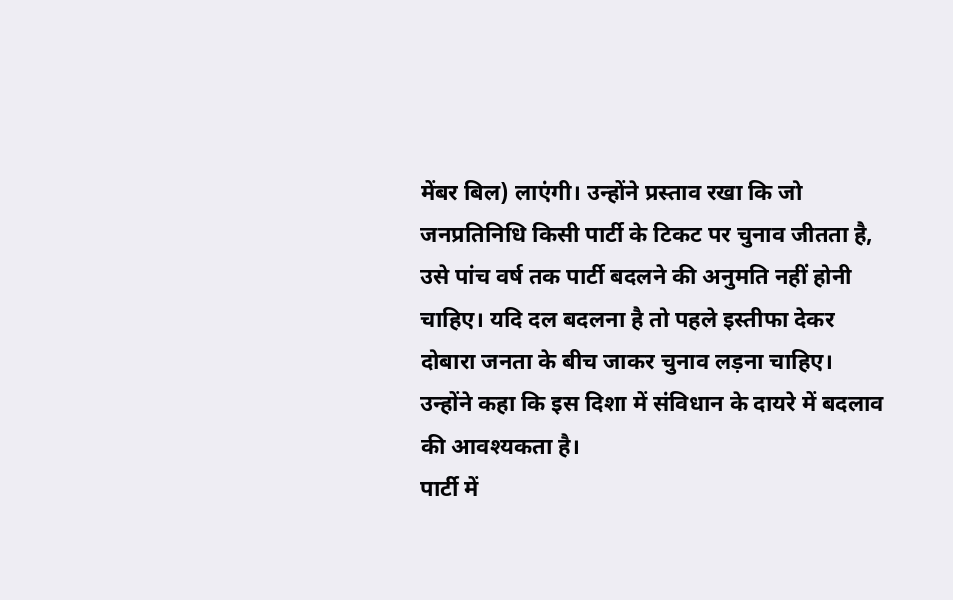मेंबर बिल) लाएंगी। उन्होंने प्रस्ताव रखा कि जो जनप्रतिनिधि किसी पार्टी के टिकट पर चुनाव जीतता है, उसे पांच वर्ष तक पार्टी बदलने की अनुमति नहीं होनी चाहिए। यदि दल बदलना है तो पहले इस्तीफा देकर दोबारा जनता के बीच जाकर चुनाव लड़ना चाहिए।
उन्होंने कहा कि इस दिशा में संविधान के दायरे में बदलाव की आवश्यकता है।
पार्टी में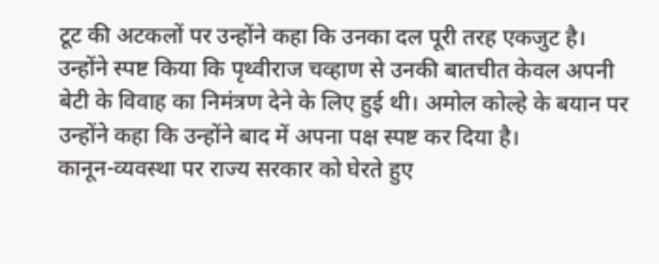टूट की अटकलों पर उन्होंने कहा कि उनका दल पूरी तरह एकजुट है। उन्होंने स्पष्ट किया कि पृथ्वीराज चव्हाण से उनकी बातचीत केवल अपनी बेटी के विवाह का निमंत्रण देने के लिए हुई थी। अमोल कोल्हे के बयान पर उन्होंने कहा कि उन्होंने बाद में अपना पक्ष स्पष्ट कर दिया है।
कानून-व्यवस्था पर राज्य सरकार को घेरते हुए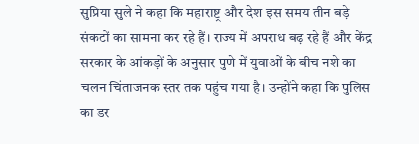सुप्रिया सुले ने कहा कि महाराष्ट्र और देश इस समय तीन बड़े संकटों का सामना कर रहे हैं। राज्य में अपराध बढ़ रहे हैं और केंद्र सरकार के आंकड़ों के अनुसार पुणे में युवाओं के बीच नशे का चलन चिंताजनक स्तर तक पहुंच गया है। उन्होंने कहा कि पुलिस का डर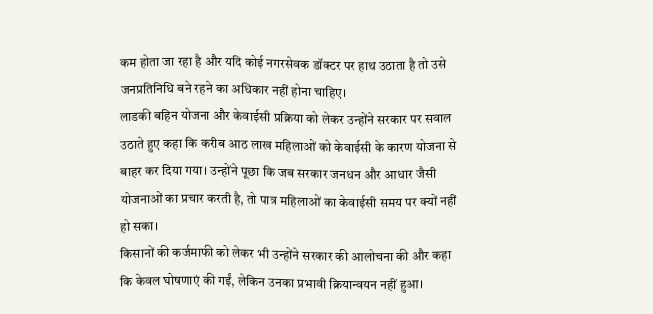कम होता जा रहा है और यदि कोई नगरसेवक डॉक्टर पर हाथ उठाता है तो उसे जनप्रतिनिधि बने रहने का अधिकार नहीं होना चाहिए।
लाडकी बहिन योजना और केवाईसी प्रक्रिया को लेकर उन्होंने सरकार पर सवाल उठाते हुए कहा कि करीब आठ लाख महिलाओं को केवाईसी के कारण योजना से बाहर कर दिया गया। उन्होंने पूछा कि जब सरकार जनधन और आधार जैसी योजनाओं का प्रचार करती है, तो पात्र महिलाओं का केवाईसी समय पर क्यों नहीं हो सका।
किसानों की कर्जमाफी को लेकर भी उन्होंने सरकार की आलोचना की और कहा कि केवल घोषणाएं की गईं, लेकिन उनका प्रभावी क्रियान्वयन नहीं हुआ।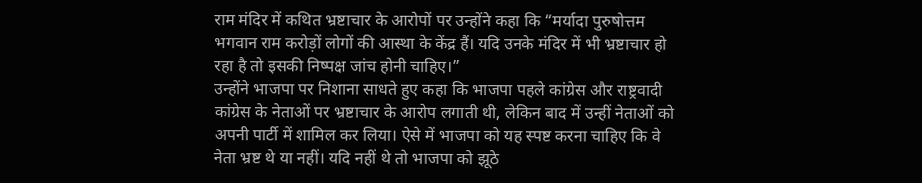राम मंदिर में कथित भ्रष्टाचार के आरोपों पर उन्होंने कहा कि “मर्यादा पुरुषोत्तम भगवान राम करोड़ों लोगों की आस्था के केंद्र हैं। यदि उनके मंदिर में भी भ्रष्टाचार हो रहा है तो इसकी निष्पक्ष जांच होनी चाहिए।”
उन्होंने भाजपा पर निशाना साधते हुए कहा कि भाजपा पहले कांग्रेस और राष्ट्रवादी कांग्रेस के नेताओं पर भ्रष्टाचार के आरोप लगाती थी, लेकिन बाद में उन्हीं नेताओं को अपनी पार्टी में शामिल कर लिया। ऐसे में भाजपा को यह स्पष्ट करना चाहिए कि वे नेता भ्रष्ट थे या नहीं। यदि नहीं थे तो भाजपा को झूठे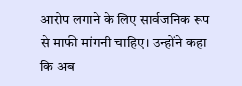आरोप लगाने के लिए सार्वजनिक रूप से माफी मांगनी चाहिए। उन्होंने कहा कि अब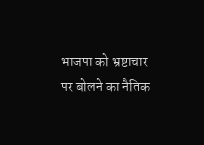भाजपा को भ्रष्टाचार पर बोलने का नैतिक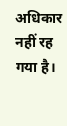अधिकार नहीं रह गया है।